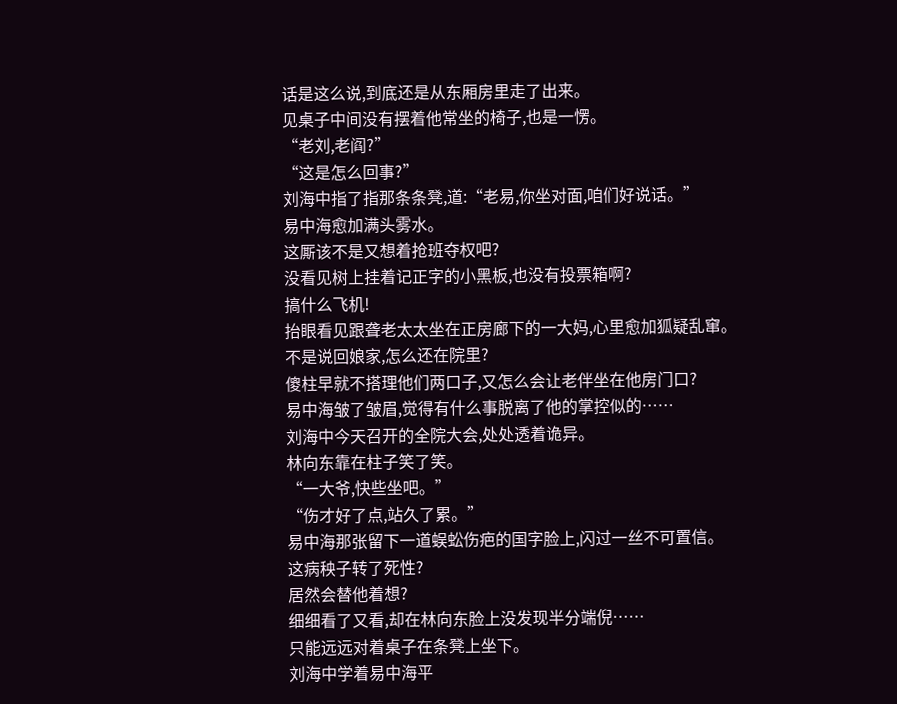话是这么说,到底还是从东厢房里走了出来。
见桌子中间没有摆着他常坐的椅子,也是一愣。
“老刘,老阎?”
“这是怎么回事?”
刘海中指了指那条条凳,道:“老易,你坐对面,咱们好说话。”
易中海愈加满头雾水。
这厮该不是又想着抢班夺权吧?
没看见树上挂着记正字的小黑板,也没有投票箱啊?
搞什么飞机!
抬眼看见跟聋老太太坐在正房廊下的一大妈,心里愈加狐疑乱窜。
不是说回娘家,怎么还在院里?
傻柱早就不搭理他们两口子,又怎么会让老伴坐在他房门口?
易中海皱了皱眉,觉得有什么事脱离了他的掌控似的……
刘海中今天召开的全院大会,处处透着诡异。
林向东靠在柱子笑了笑。
“一大爷,快些坐吧。”
“伤才好了点,站久了累。”
易中海那张留下一道蜈蚣伤疤的国字脸上,闪过一丝不可置信。
这病秧子转了死性?
居然会替他着想?
细细看了又看,却在林向东脸上没发现半分端倪……
只能远远对着桌子在条凳上坐下。
刘海中学着易中海平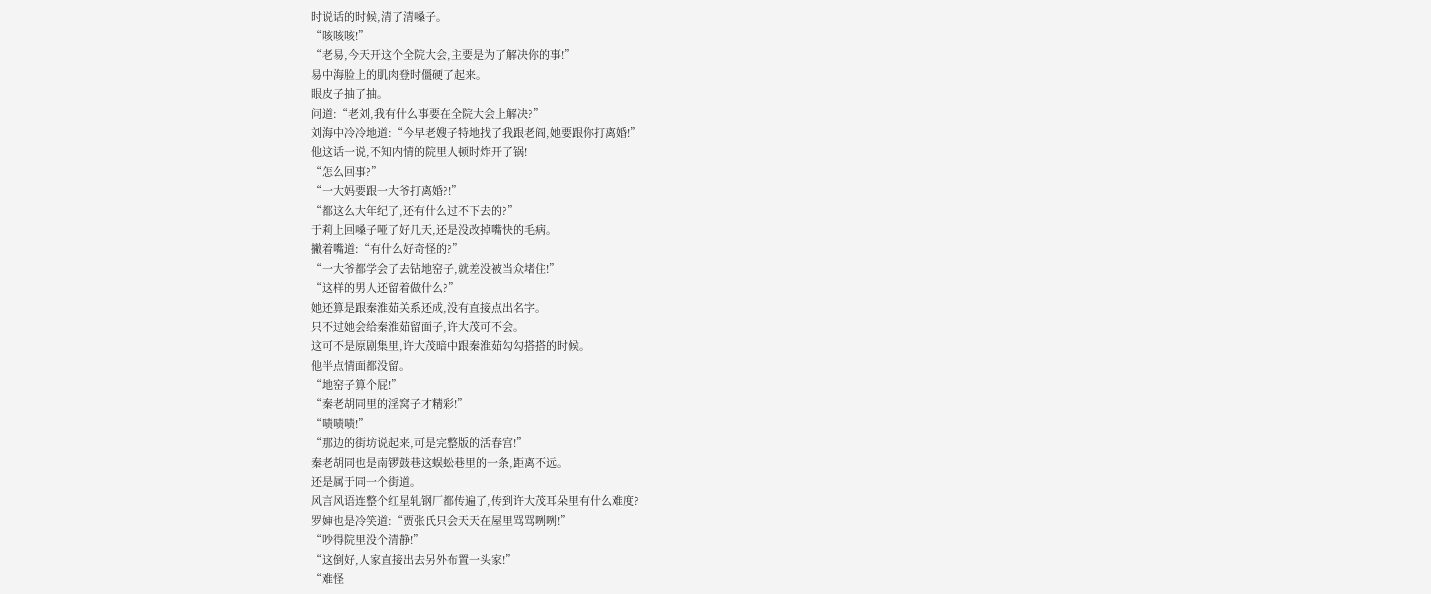时说话的时候,清了清嗓子。
“咳咳咳!”
“老易,今天开这个全院大会,主要是为了解决你的事!”
易中海脸上的肌肉登时僵硬了起来。
眼皮子抽了抽。
问道:“老刘,我有什么事要在全院大会上解决?”
刘海中冷冷地道:“今早老嫂子特地找了我跟老阎,她要跟你打离婚!”
他这话一说,不知内情的院里人顿时炸开了锅!
“怎么回事?”
“一大妈要跟一大爷打离婚?!”
“都这么大年纪了,还有什么过不下去的?”
于莉上回嗓子哑了好几天,还是没改掉嘴快的毛病。
撇着嘴道:“有什么好奇怪的?”
“一大爷都学会了去钻地窑子,就差没被当众堵住!”
“这样的男人还留着做什么?”
她还算是跟秦淮茹关系还成,没有直接点出名字。
只不过她会给秦淮茹留面子,许大茂可不会。
这可不是原剧集里,许大茂暗中跟秦淮茹勾勾搭搭的时候。
他半点情面都没留。
“地窑子算个屁!”
“秦老胡同里的淫窝子才精彩!”
“啧啧啧!”
“那边的街坊说起来,可是完整版的活春宫!”
秦老胡同也是南锣鼓巷这蜈蚣巷里的一条,距离不远。
还是属于同一个街道。
风言风语连整个红星轧钢厂都传遍了,传到许大茂耳朵里有什么难度?
罗婶也是冷笑道:“贾张氏只会天天在屋里骂骂咧咧!”
“吵得院里没个清静!”
“这倒好,人家直接出去另外布置一头家!”
“难怪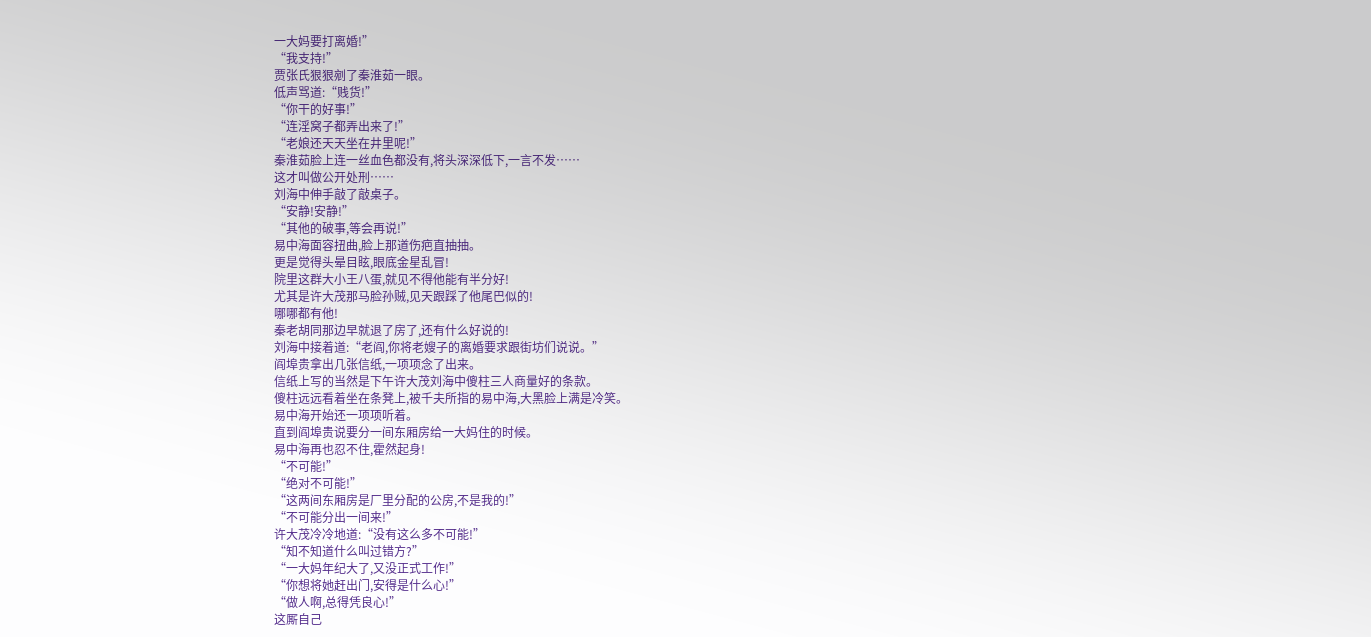一大妈要打离婚!”
“我支持!”
贾张氏狠狠剜了秦淮茹一眼。
低声骂道:“贱货!”
“你干的好事!”
“连淫窝子都弄出来了!”
“老娘还天天坐在井里呢!”
秦淮茹脸上连一丝血色都没有,将头深深低下,一言不发……
这才叫做公开处刑……
刘海中伸手敲了敲桌子。
“安静!安静!”
“其他的破事,等会再说!”
易中海面容扭曲,脸上那道伤疤直抽抽。
更是觉得头晕目眩,眼底金星乱冒!
院里这群大小王八蛋,就见不得他能有半分好!
尤其是许大茂那马脸孙贼,见天跟踩了他尾巴似的!
哪哪都有他!
秦老胡同那边早就退了房了,还有什么好说的!
刘海中接着道:“老阎,你将老嫂子的离婚要求跟街坊们说说。”
阎埠贵拿出几张信纸,一项项念了出来。
信纸上写的当然是下午许大茂刘海中傻柱三人商量好的条款。
傻柱远远看着坐在条凳上,被千夫所指的易中海,大黑脸上满是冷笑。
易中海开始还一项项听着。
直到阎埠贵说要分一间东厢房给一大妈住的时候。
易中海再也忍不住,霍然起身!
“不可能!”
“绝对不可能!”
“这两间东厢房是厂里分配的公房,不是我的!”
“不可能分出一间来!”
许大茂冷冷地道:“没有这么多不可能!”
“知不知道什么叫过错方?”
“一大妈年纪大了,又没正式工作!”
“你想将她赶出门,安得是什么心!”
“做人啊,总得凭良心!”
这厮自己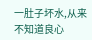一肚子坏水,从来不知道良心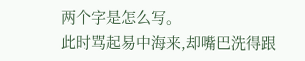两个字是怎么写。
此时骂起易中海来,却嘴巴洗得跟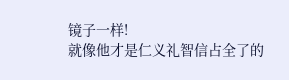镜子一样!
就像他才是仁义礼智信占全了的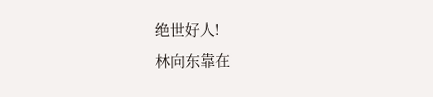绝世好人!
林向东靠在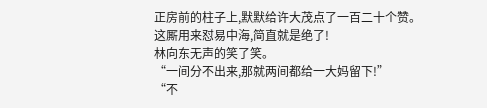正房前的柱子上,默默给许大茂点了一百二十个赞。
这厮用来怼易中海,简直就是绝了!
林向东无声的笑了笑。
“一间分不出来,那就两间都给一大妈留下!”
“不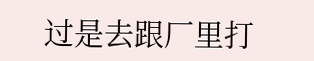过是去跟厂里打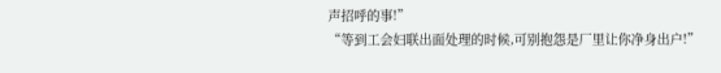声招呼的事!”
“等到工会妇联出面处理的时候,可别抱怨是厂里让你净身出户!”